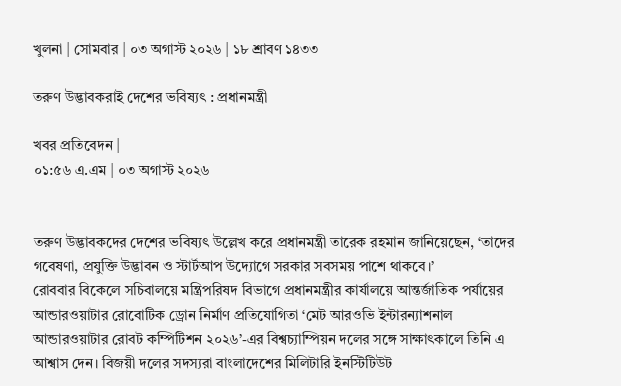খুলনা | সোমবার | ০৩ অগাস্ট ২০২৬ | ১৮ শ্রাবণ ১৪৩৩

তরুণ উদ্ভাবকরাই দেশের ভবিষ্যৎ : প্রধানমন্ত্রী

খবর প্রতিবেদন |
০১:৫৬ এ.এম | ০৩ অগাস্ট ২০২৬


তরুণ উদ্ভাবকদের দেশের ভবিষ্যৎ উল্লেখ করে প্রধানমন্ত্রী তারেক রহমান জানিয়েছেন, ‘তাদের গবেষণা, প্রযুক্তি উদ্ভাবন ও স্টার্টআপ উদ্যোগে সরকার সবসময় পাশে থাকবে।’
রোববার বিকেলে সচিবালয়ে মন্ত্রিপরিষদ বিভাগে প্রধানমন্ত্রীর কার্যালয়ে আন্তর্জাতিক পর্যায়ের আন্ডারওয়াটার রোবোটিক ড্রোন নির্মাণ প্রতিযোগিতা ‘মেট আরওভি ইন্টারন্যাশনাল আন্ডারওয়াটার রোবট কম্পিটিশন ২০২৬’-এর বিশ্বচ্যাম্পিয়ন দলের সঙ্গে সাক্ষাৎকালে তিনি এ আশ্বাস দেন। বিজয়ী দলের সদস্যরা বাংলাদেশের মিলিটারি ইনস্টিটিউট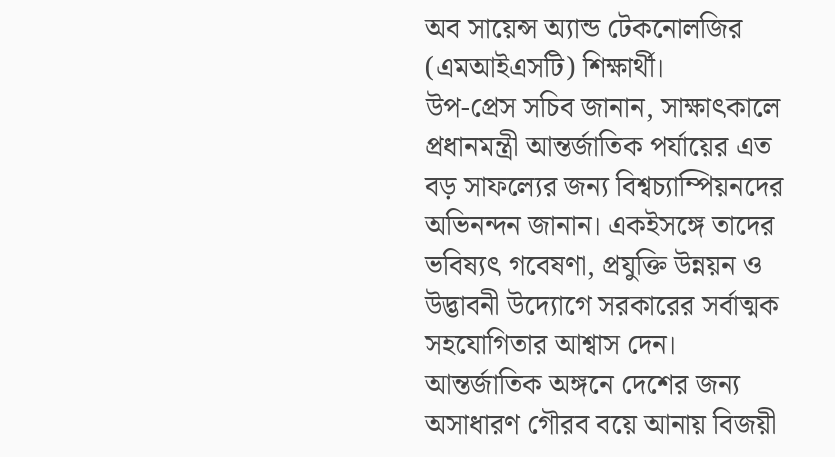অব সায়েন্স অ্যান্ড টেকনোলজির (এমআইএসটি) শিক্ষার্থী।
উপ-প্রেস সচিব জানান, সাক্ষাৎকালে প্রধানমন্ত্রী আন্তর্জাতিক পর্যায়ের এত বড় সাফল্যের জন্য বিশ্বচ্যাম্পিয়নদের অভিনন্দন জানান। একইসঙ্গে তাদের ভবিষ্যৎ গবেষণা, প্রযুক্তি উন্নয়ন ও উদ্ভাবনী উদ্যোগে সরকারের সর্বাত্মক সহযোগিতার আশ্বাস দেন।
আন্তর্জাতিক অঙ্গনে দেশের জন্য অসাধারণ গৌরব বয়ে আনায় বিজয়ী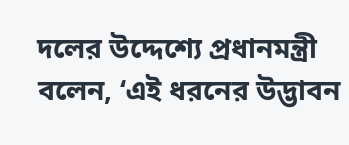দলের উদ্দেশ্যে প্রধানমন্ত্রী বলেন, ‘এই ধরনের উদ্ভাবন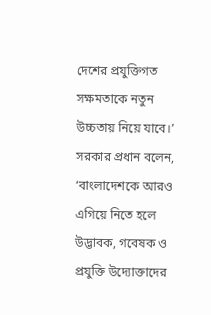দেশের প্রযুক্তিগত সক্ষমতাকে নতুন উচ্চতায় নিয়ে যাবে।’
সরকার প্রধান বলেন, ‘বাংলাদেশকে আরও এগিয়ে নিতে হলে উদ্ভাবক, গবেষক ও প্রযুক্তি উদ্যোক্তাদের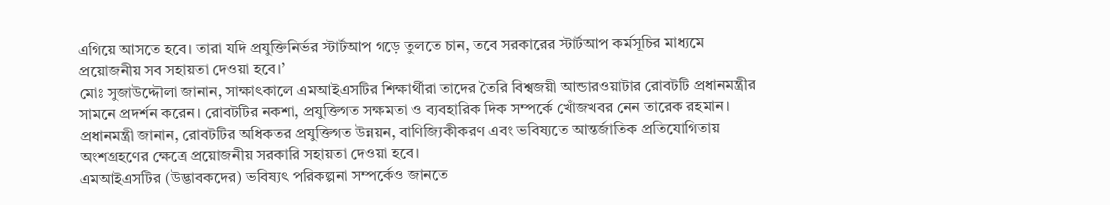এগিয়ে আসতে হবে। তারা যদি প্রযুক্তিনির্ভর স্টার্টআপ গড়ে তুলতে চান, তবে সরকারের স্টার্টআপ কর্মসূচির মাধ্যমে প্রয়োজনীয় সব সহায়তা দেওয়া হবে।’
মোঃ সুজাউদ্দৌলা জানান, সাক্ষাৎকালে এমআইএসটির শিক্ষার্থীরা তাদের তৈরি বিশ্বজয়ী আন্ডারওয়াটার রোবটটি প্রধানমন্ত্রীর সামনে প্রদর্শন করেন। রোবটটির নকশা, প্রযুক্তিগত সক্ষমতা ও ব্যবহারিক দিক সম্পর্কে খোঁজখবর নেন তারেক রহমান।
প্রধানমন্ত্রী জানান, রোবটটির অধিকতর প্রযুক্তিগত উন্নয়ন, বাণিজ্যিকীকরণ এবং ভবিষ্যতে আন্তর্জাতিক প্রতিযোগিতায় অংশগ্রহণের ক্ষেত্রে প্রয়োজনীয় সরকারি সহায়তা দেওয়া হবে।
এমআইএসটির (উদ্ভাবকদের) ভবিষ্যৎ পরিকল্পনা সম্পর্কেও জানতে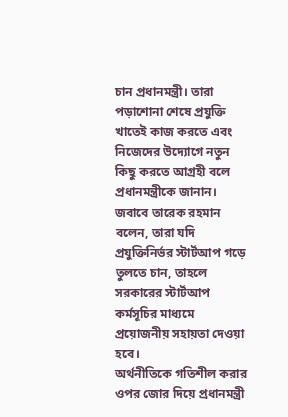চান প্রধানমন্ত্রী। তারা পড়াশোনা শেষে প্রযুক্তি খাতেই কাজ করতে এবং নিজেদের উদ্যোগে নতুন কিছু করতে আগ্রহী বলে প্রধানমন্ত্রীকে জানান।
জবাবে তারেক রহমান বলেন, তারা যদি প্রযুক্তিনির্ভর স্টার্টআপ গড়ে তুলতে চান, তাহলে সরকারের স্টার্টআপ কর্মসূচির মাধ্যমে প্রয়োজনীয় সহায়তা দেওয়া হবে।
অর্থনীতিকে গতিশীল করার ওপর জোর দিয়ে প্রধানমন্ত্রী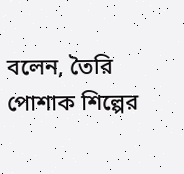বলেন, তৈরি পোশাক শিল্পের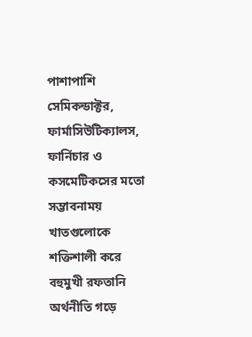পাশাপাশি সেমিকন্ডাক্টর, ফার্মাসিউটিক্যালস, ফার্নিচার ও কসমেটিকসের মতো সম্ভাবনাময় খাতগুলোকে শক্তিশালী করে বহুমুখী রফতানি অর্থনীতি গড়ে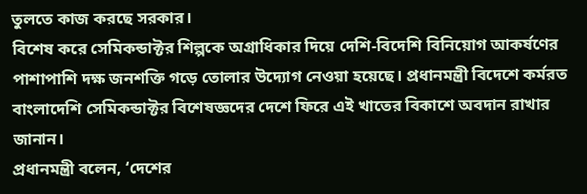তুলতে কাজ করছে সরকার।
বিশেষ করে সেমিকন্ডাক্টর শিল্পকে অগ্রাধিকার দিয়ে দেশি-বিদেশি বিনিয়োগ আকর্ষণের পাশাপাশি দক্ষ জনশক্তি গড়ে তোলার উদ্যোগ নেওয়া হয়েছে। প্রধানমন্ত্রী বিদেশে কর্মরত বাংলাদেশি সেমিকন্ডাক্টর বিশেষজ্ঞদের দেশে ফিরে এই খাতের বিকাশে অবদান রাখার জানান।
প্রধানমন্ত্রী বলেন, ‘দেশের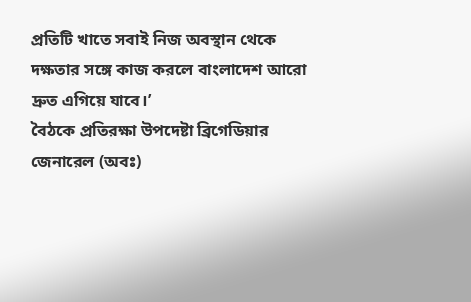প্রতিটি খাতে সবাই নিজ অবস্থান থেকে দক্ষতার সঙ্গে কাজ করলে বাংলাদেশ আরো দ্রুত এগিয়ে যাবে।’
বৈঠকে প্রতিরক্ষা উপদেষ্টা ব্রিগেডিয়ার জেনারেল (অবঃ)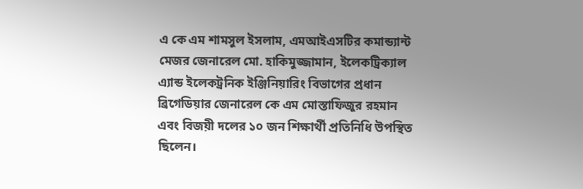এ কে এম শামসুল ইসলাম, এমআইএসটির কমান্ড্যান্ট মেজর জেনারেল মো. হাকিমুজ্জামান, ইলেকট্রিক্যাল এ্যান্ড ইলেকট্রনিক ইঞ্জিনিয়ারিং বিভাগের প্রধান ব্রিগেডিয়ার জেনারেল কে এম মোস্তাফিজুর রহমান এবং বিজয়ী দলের ১০ জন শিক্ষার্থী প্রতিনিধি উপস্থিত ছিলেন।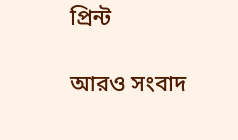প্রিন্ট

আরও সংবাদ